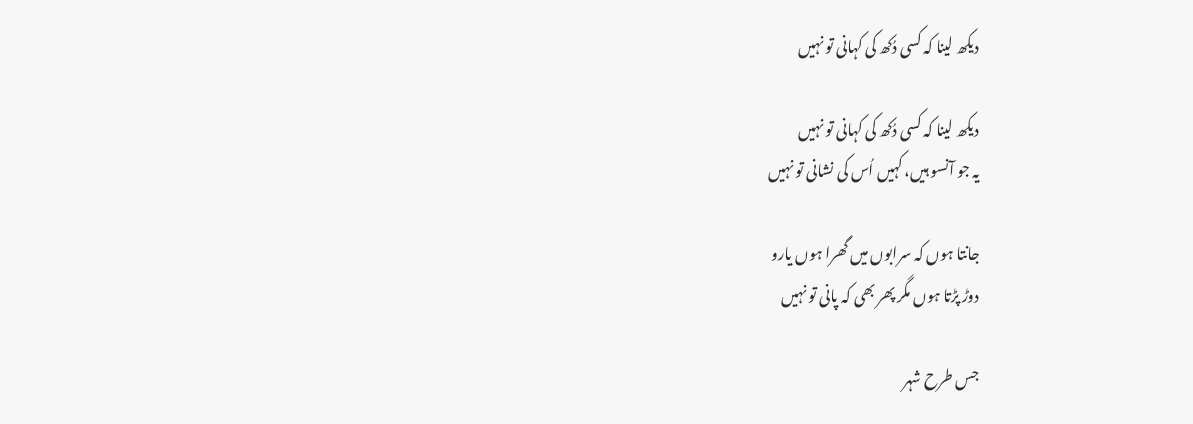دیکھ لینا کہ کسی دُکھ کی کہانی تو نہیں

دیکھ لینا کہ کسی دُکھ کی کہانی تو نہیں
یہ جو آنسو ہیں، کہیں اُس کی نشانی تو نہیں

جانتا ہوں کہ سرابوں میں گھرا ہوں یارو
دوڑ پڑتا ہوں مگر پھر بھی کہ پانی تو نہیں

جس طرح شہر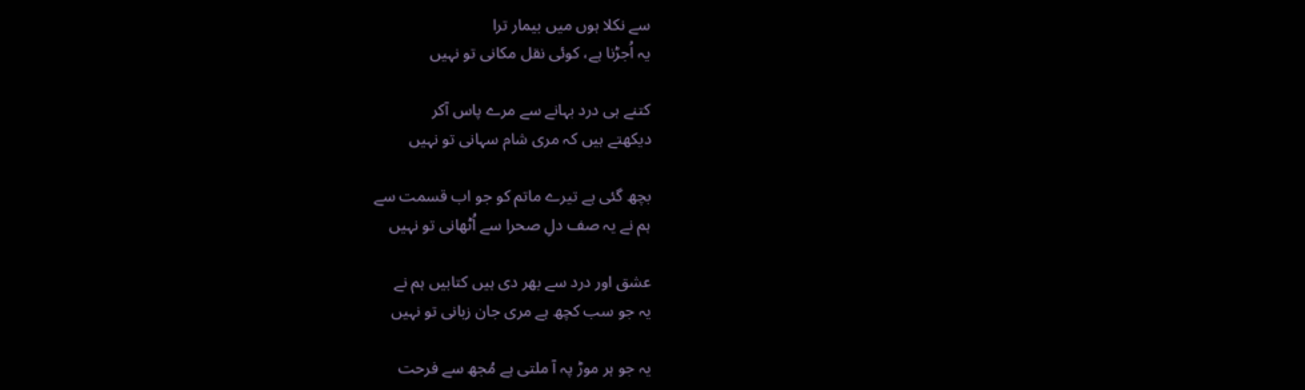سے نکلا ہوں میں بیمار ترا
یہ اُجڑنا ہے، کوئی نقل مکانی تو نہیں

کتنے ہی درد بہانے سے مرے پاس آکر
دیکھتے ہیں کہ مری شام سہانی تو نہیں

بچھ گئی ہے تیرے ماتم کو جو اب قسمت سے
ہم نے یہ صف دلِ صحرا سے اُٹھانی تو نہیں

عشق اور درد سے بھر دی ہیں کتابیں ہم نے
یہ جو سب کچھ ہے مری جان زبانی تو نہیں

یہ جو ہر موڑ پہ آ ملتی ہے مُجھ سے فرحت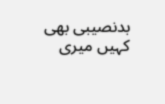بدنصیبی بھی کہیں میری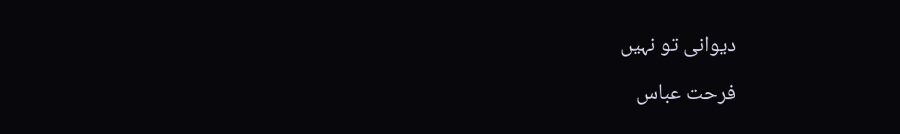دیوانی تو نہیں

فرحت عباس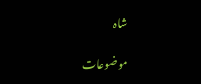شاہ

موضوعات